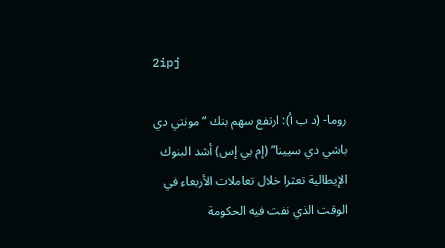2ipj

روما- (د ب أ): ارتفع سهم بنك “مونتي دي باشي دي سيينا” (إم بي إس) أشد البنوك الإيطالية تعثرا خلال تعاملات الأربعاء في الوقت الذي نفت فيه الحكومة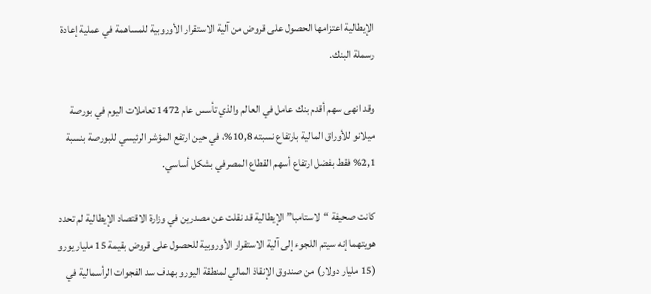الإيطالية اعتزامها الحصول على قروض من آلية الاستقرار الأوروبية للمساهمة في عملية إعادة رسملة البنك.

وقد انهى سهم أقدم بنك عامل في العالم والذي تأسس عام 1472 تعاملات اليوم في بورصة ميلانو للأوراق المالية بارتفاع نسبته 10,8%، في حين ارتفع المؤشر الرئيسي للبورصة بنسبة 2,1% فقط بفضل ارتفاع أسهم القطاع المصرفي بشكل أساسي.

كانت صحيفة “لاستامبا” الإيطالية قد نقلت عن مصدرين في وزارة الاقتصاد الإيطالية لم تحدد هويتهما إنه سيتم اللجوء إلى آلية الاستقرار الأوروبية للحصول على قروض بقيمة 15 مليار يورو (15 مليار دولار) من صندوق الإنقاذ المالي لمنطقة اليورو بهدف سد الفجوات الرأسمالية في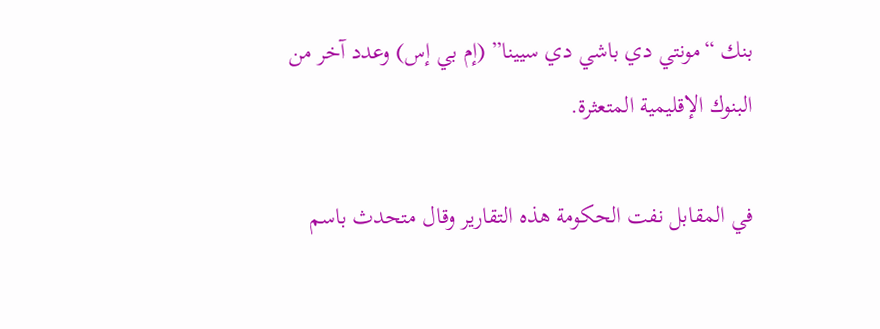بنك “مونتي دي باشي دي سيينا” (إم بي إس) وعدد آخر من البنوك الإقليمية المتعثرة.

في المقابل نفت الحكومة هذه التقارير وقال متحدث باسم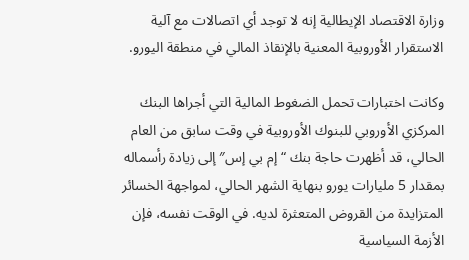وزارة الاقتصاد الإيطالية إنه لا توجد أي اتصالات مع آلية الاستقرار الأوروبية المعنية بالإنقاذ المالي في منطقة اليورو.

وكانت اختبارات تحمل الضغوط المالية التي أجراها البنك المركزي الأوروبي للبنوك الأوروبية في وقت سابق من العام الحالي، قد أظهرت حاجة بنك “إم بي إس″ إلى زيادة رأسماله بمقدار 5 مليارات يورو بنهاية الشهر الحالي، لمواجهة الخسائر المتزايدة من القروض المتعثرة لديه. في الوقت نفسه، فإن الأزمة السياسية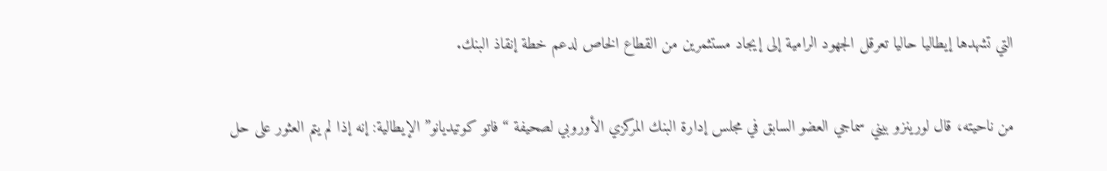التي تشهدها إيطاليا حاليا تعرقل الجهود الرامية إلى إيجاد مستثمرين من القطاع الخاص لدعم خطة إنقاذ البنك.

من ناحيته، قال لورينزو بيني سماجي العضو السابق في مجلس إدارة البنك المركزي الأوروبي لصحيفة “فاتو كوتيديانو” الإيطالية: إنه إذا لم يتم العثور على حل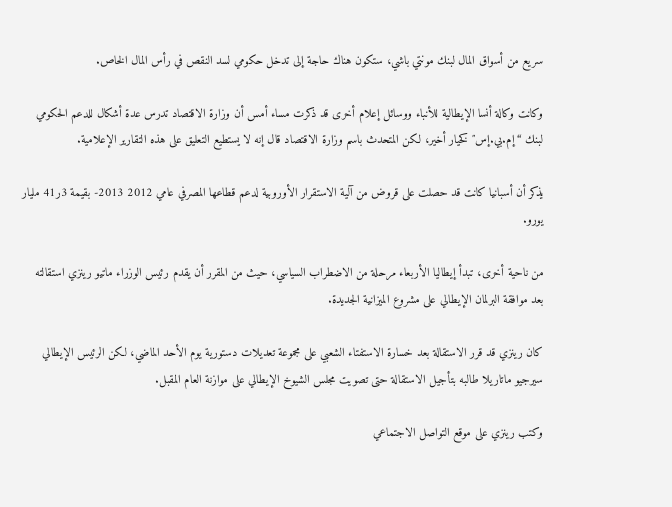سريع من أسواق المال لبنك مونتي باشي، ستكون هناك حاجة إلى تدخل حكومي لسد النقص في رأس المال الخاص.

وكانت وكالة أنسا الإيطالية للأنباء ووسائل إعلام أخرى قد ذكرت مساء أمس أن وزارة الاقتصاد تدرس عدة أشكال للدعم الحكومي لبنك “إم.بي.إس″ كخيار أخير، لكن المتحدث باسم وزارة الاقتصاد قال إنه لا يستطيع التعليق على هذه التقارير الإعلامية.

يذكر أن أسبانيا كانت قد حصلت على قروض من آلية الاستقرار الأوروبية لدعم قطاعها المصرفي عامي 2012 2013- بقيمة 3ر41 مليار يورو.

من ناحية أخرى، تبدأ إيطاليا الأربعاء مرحلة من الاضطراب السياسي، حيث من المقرر أن يقدم رئيس الوزراء ماتيو رينزي استقالته بعد موافقة البرلمان الإيطالي على مشروع الميزانية الجديدة.

كان رينزي قد قرر الاستقالة بعد خسارة الاستفتاء الشعبي على مجموعة تعديلات دستورية يوم الأحد الماضي، لكن الرئيس الإيطالي سيرجيو ماتاريلا طالبه بتأجيل الاستقالة حتى تصويت مجلس الشيوخ الإيطالي على موازنة العام المقبل.

وكتب رينزي على موقع التواصل الاجتماعي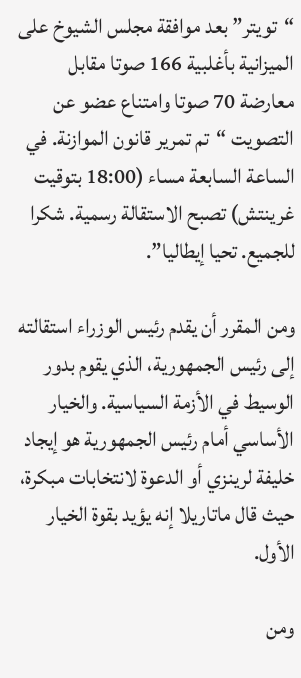“تويتر” بعد موافقة مجلس الشيوخ على الميزانية بأغلبية 166 صوتا مقابل معارضة 70 صوتا وامتناع عضو عن التصويت “تم تمرير قانون الموازنة. في الساعة السابعة مساء (18:00 بتوقيت غرينتش) تصبح الاستقالة رسمية. شكرا للجميع. تحيا إيطاليا”.

ومن المقرر أن يقدم رئيس الوزراء استقالته إلى رئيس الجمهورية، الذي يقوم بدور الوسيط في الأزمة السياسية. والخيار الأساسي أمام رئيس الجمهورية هو إيجاد خليفة لرينزي أو الدعوة لانتخابات مبكرة، حيث قال ماتاريلا إنه يؤيد بقوة الخيار الأول.

ومن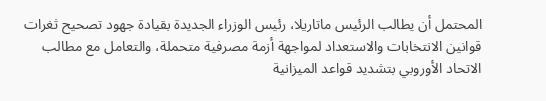المحتمل أن يطالب الرئيس ماتاريلا، رئيس الوزراء الجديدة بقيادة جهود تصحيح ثغرات قوانين الانتخابات والاستعداد لمواجهة أزمة مصرفية متحملة، والتعامل مع مطالب الاتحاد الأوروبي بتشديد قواعد الميزانية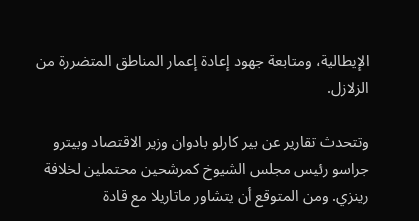الإيطالية، ومتابعة جهود إعادة إعمار المناطق المتضررة من الزلازل.

وتتحدث تقارير عن بير كارلو بادوان وزير الاقتصاد وبيترو جراسو رئيس مجلس الشيوخ كمرشحين محتملين لخلافة رينزي. ومن المتوقع أن يتشاور ماتاريلا مع قادة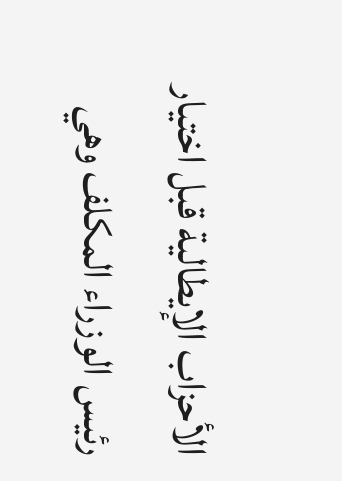الأحزاب الإيطالية قبل اختيار رئيس الوزراء المكلف وهي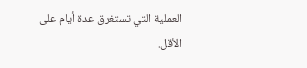العملية التي تستغرق عدة أيام على الأقل.